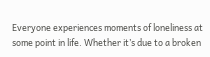Everyone experiences moments of loneliness at some point in life. Whether it’s due to a broken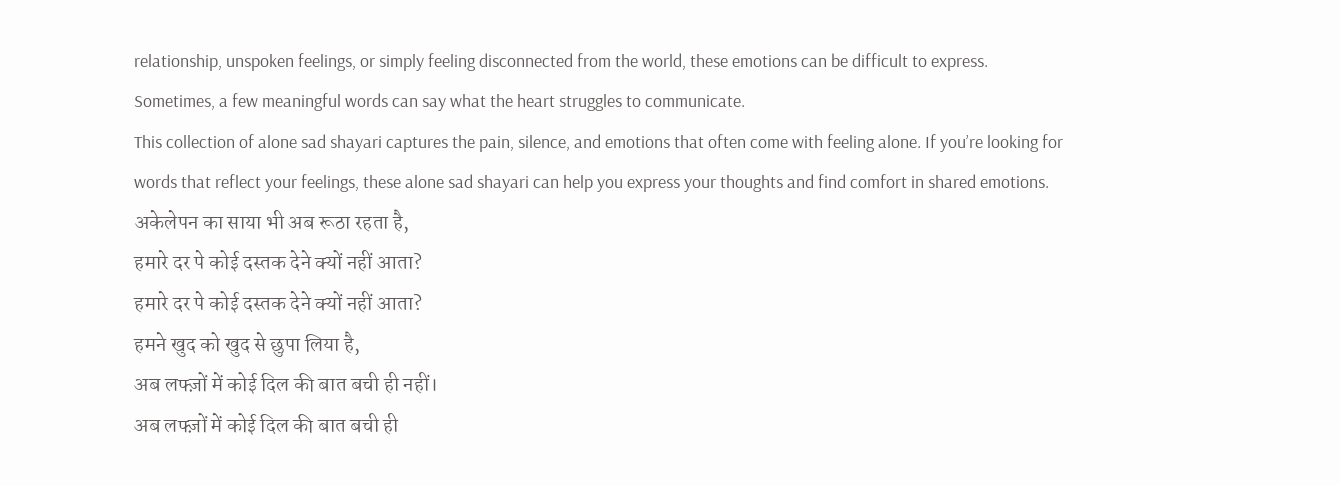relationship, unspoken feelings, or simply feeling disconnected from the world, these emotions can be difficult to express. Sometimes, a few meaningful words can say what the heart struggles to communicate.
This collection of alone sad shayari captures the pain, silence, and emotions that often come with feeling alone. If you’re looking for words that reflect your feelings, these alone sad shayari can help you express your thoughts and find comfort in shared emotions.
अकेलेपन का साया भी अब रूठा रहता है,
हमारे दर पे कोई दस्तक देने क्यों नहीं आता?
हमारे दर पे कोई दस्तक देने क्यों नहीं आता?
हमने खुद को खुद से छुपा लिया है,
अब लफ्ज़ों में कोई दिल की बात बची ही नहीं।
अब लफ्ज़ों में कोई दिल की बात बची ही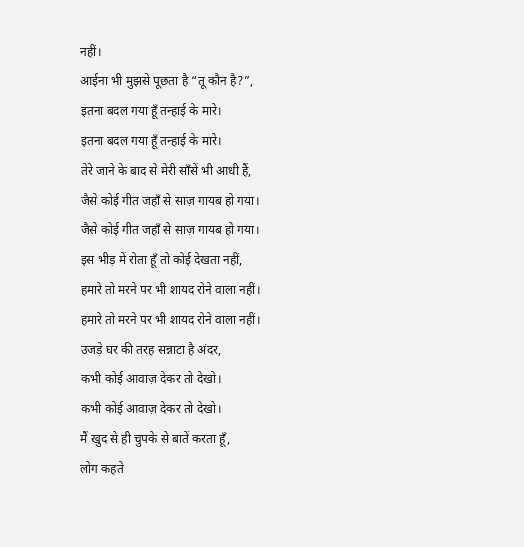नहीं।
आईना भी मुझसे पूछता है “तू कौन है?”,
इतना बदल गया हूँ तन्हाई के मारे।
इतना बदल गया हूँ तन्हाई के मारे।
तेरे जाने के बाद से मेरी साँसें भी आधी हैं,
जैसे कोई गीत जहाँ से साज़ गायब हो गया।
जैसे कोई गीत जहाँ से साज़ गायब हो गया।
इस भीड़ में रोता हूँ तो कोई देखता नहीं,
हमारे तो मरने पर भी शायद रोने वाला नहीं।
हमारे तो मरने पर भी शायद रोने वाला नहीं।
उजड़े घर की तरह सन्नाटा है अंदर,
कभी कोई आवाज़ देकर तो देखो।
कभी कोई आवाज़ देकर तो देखो।
मैं खुद से ही चुपके से बातें करता हूँ,
लोग कहते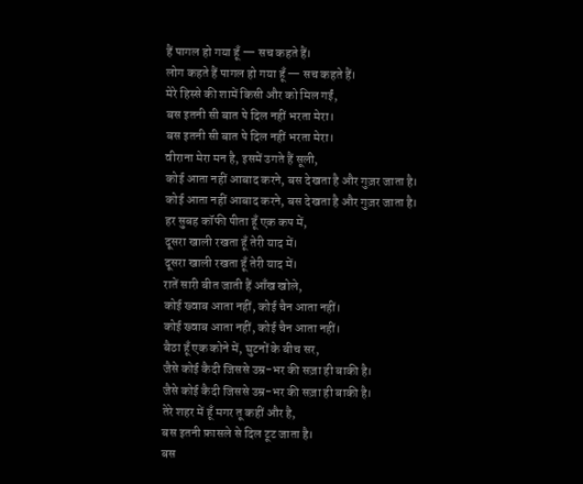हैं पागल हो गया हूँ — सच कहते हैं।
लोग कहते हैं पागल हो गया हूँ — सच कहते हैं।
मेरे हिस्से की शामें किसी और को मिल गईं,
बस इतनी सी बात पे दिल नहीं भरता मेरा।
बस इतनी सी बात पे दिल नहीं भरता मेरा।
वीराना मेरा मन है, इसमें उगते हैं सूली,
कोई आता नहीं आबाद करने, बस देखता है और गुज़र जाता है।
कोई आता नहीं आबाद करने, बस देखता है और गुज़र जाता है।
हर सुबह कॉफी पीता हूँ एक कप में,
दूसरा खाली रखता हूँ तेरी याद में।
दूसरा खाली रखता हूँ तेरी याद में।
रातें सारी बीत जाती हैं आँख खोले,
कोई ख्वाब आता नहीं, कोई चैन आता नहीं।
कोई ख्वाब आता नहीं, कोई चैन आता नहीं।
बैठा हूँ एक कोने में, घुटनों के बीच सर,
जैसे कोई कैदी जिससे उम्र-भर की सज़ा ही बाकी है।
जैसे कोई कैदी जिससे उम्र-भर की सज़ा ही बाकी है।
तेरे शहर में हूँ मगर तू कहीं और है,
बस इतनी फ़ासले से दिल टूट जाता है।
बस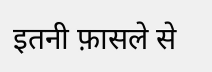इतनी फ़ासले से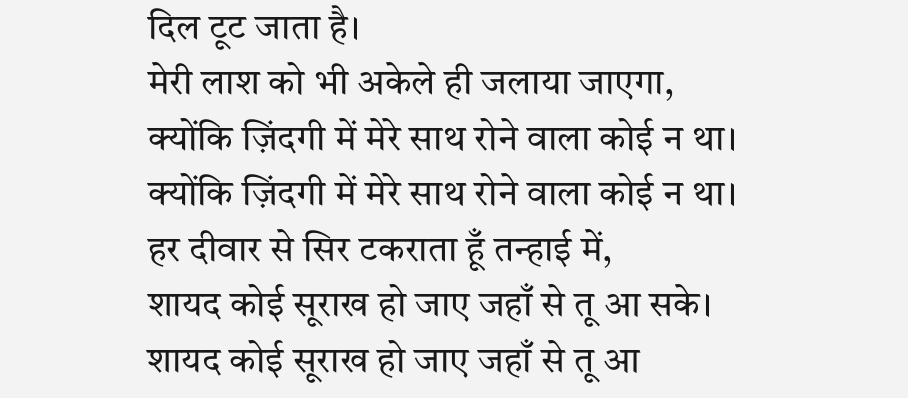दिल टूट जाता है।
मेरी लाश को भी अकेले ही जलाया जाएगा,
क्योंकि ज़िंदगी में मेरे साथ रोने वाला कोई न था।
क्योंकि ज़िंदगी में मेरे साथ रोने वाला कोई न था।
हर दीवार से सिर टकराता हूँ तन्हाई में,
शायद कोई सूराख हो जाए जहाँ से तू आ सके।
शायद कोई सूराख हो जाए जहाँ से तू आ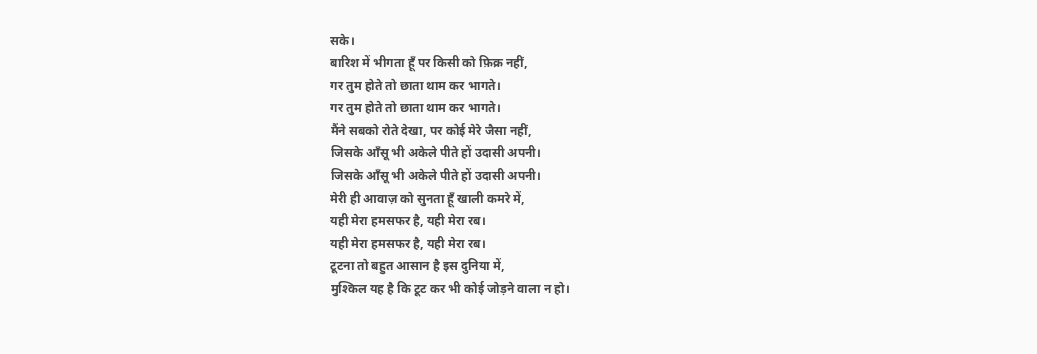सके।
बारिश में भीगता हूँ पर किसी को फ़िक्र नहीं,
गर तुम होते तो छाता थाम कर भागते।
गर तुम होते तो छाता थाम कर भागते।
मैंने सबको रोते देखा, पर कोई मेरे जैसा नहीं,
जिसके आँसू भी अकेले पीते हों उदासी अपनी।
जिसके आँसू भी अकेले पीते हों उदासी अपनी।
मेरी ही आवाज़ को सुनता हूँ खाली कमरे में,
यही मेरा हमसफर है, यही मेरा रब।
यही मेरा हमसफर है, यही मेरा रब।
टूटना तो बहुत आसान है इस दुनिया में,
मुश्किल यह है कि टूट कर भी कोई जोड़ने वाला न हो।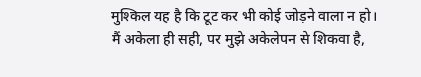मुश्किल यह है कि टूट कर भी कोई जोड़ने वाला न हो।
मैं अकेला ही सही, पर मुझे अकेलेपन से शिकवा है,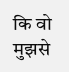कि वो मुझसे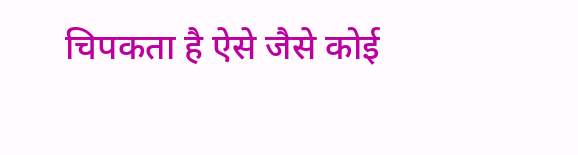चिपकता है ऐसे जैसे कोई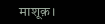माशूक़।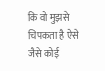कि वो मुझसे चिपकता है ऐसे जैसे कोई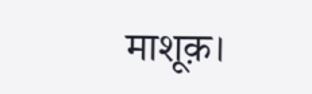माशूक़।